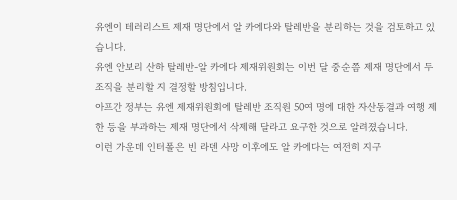유엔이 테러리스트 제재 명단에서 알 카에다와 탈레반을 분리하는 것을 검토하고 있습니다.
유엔 안보리 산하 탈레반-알 카에다 제재위원회는 이번 달 중순쯤 제재 명단에서 두 조직을 분리할 지 결정할 방침입니다.
아프간 정부는 유엔 제재위원회에 탈레반 조직원 50여 명에 대한 자산동결과 여행 제한 등을 부과하는 제재 명단에서 삭제해 달라고 요구한 것으로 알려졌습니다.
이런 가운데 인터폴은 빈 라덴 사망 이후에도 알 카에다는 여전히 지구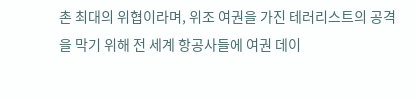촌 최대의 위협이라며, 위조 여권을 가진 테러리스트의 공격을 막기 위해 전 세계 항공사들에 여권 데이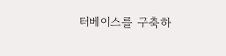터베이스를 구축하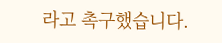라고 촉구했습니다.